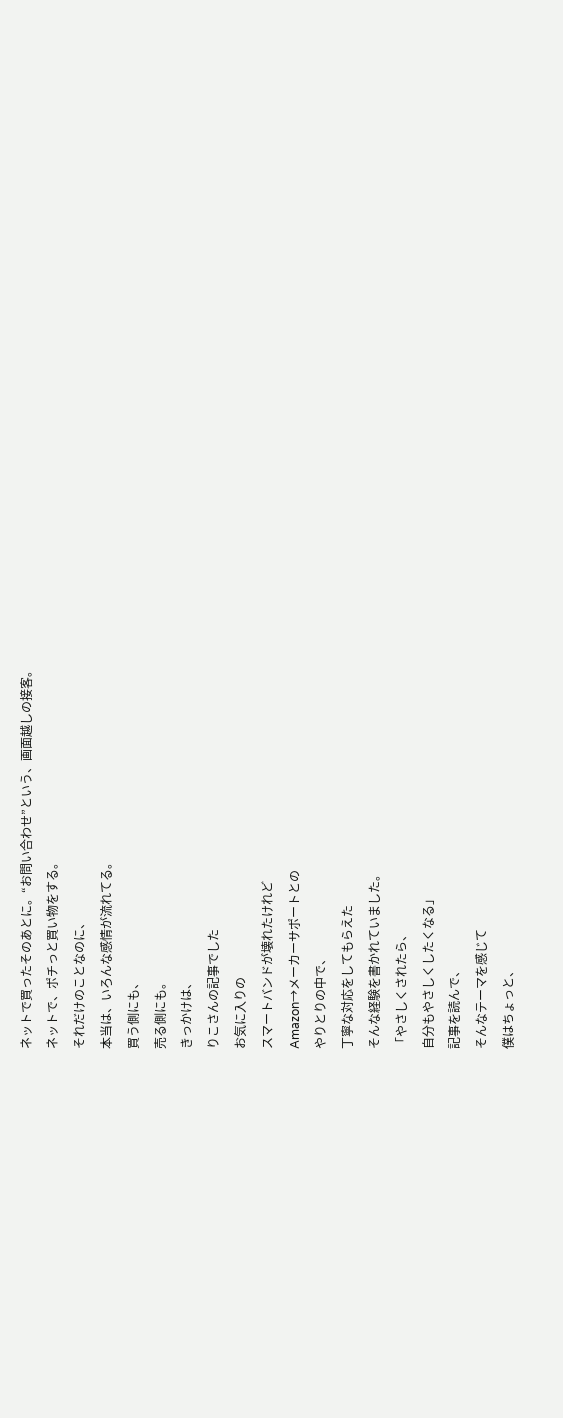ネットで買ったそのあとに。“お問い合わせ”という、画面越しの接客。
ネットで、ポチっと買い物をする。
それだけのことなのに、
本当は、いろんな感情が流れてる。
買う側にも、
売る側にも。
きっかけは、
りこさんの記事でした
お気に入りの
スマートバンドが壊れたけれど
Amazon→メーカーサポートとの
やりとりの中で、
丁寧な対応をしてもらえた
そんな経験を書かれていました。
「やさしくされたら、
自分もやさしくしたくなる」
記事を読んで、
そんなテーマを感じて
僕はちょっと、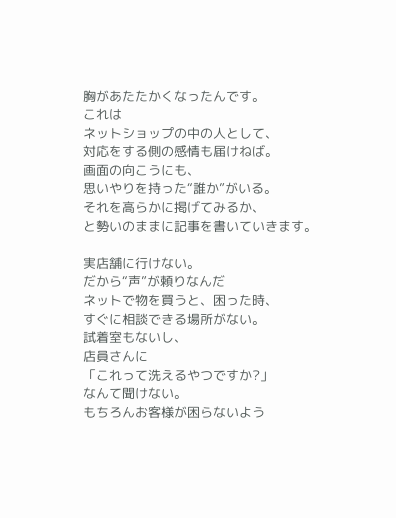胸があたたかくなったんです。
これは
ネットショップの中の人として、
対応をする側の感情も届けねば。
画面の向こうにも、
思いやりを持った“誰か”がいる。
それを高らかに掲げてみるか、
と勢いのままに記事を書いていきます。

実店舗に行けない。
だから“声”が頼りなんだ
ネットで物を買うと、困った時、
すぐに相談できる場所がない。
試着室もないし、
店員さんに
「これって洗えるやつですか?」
なんて聞けない。
もちろんお客様が困らないよう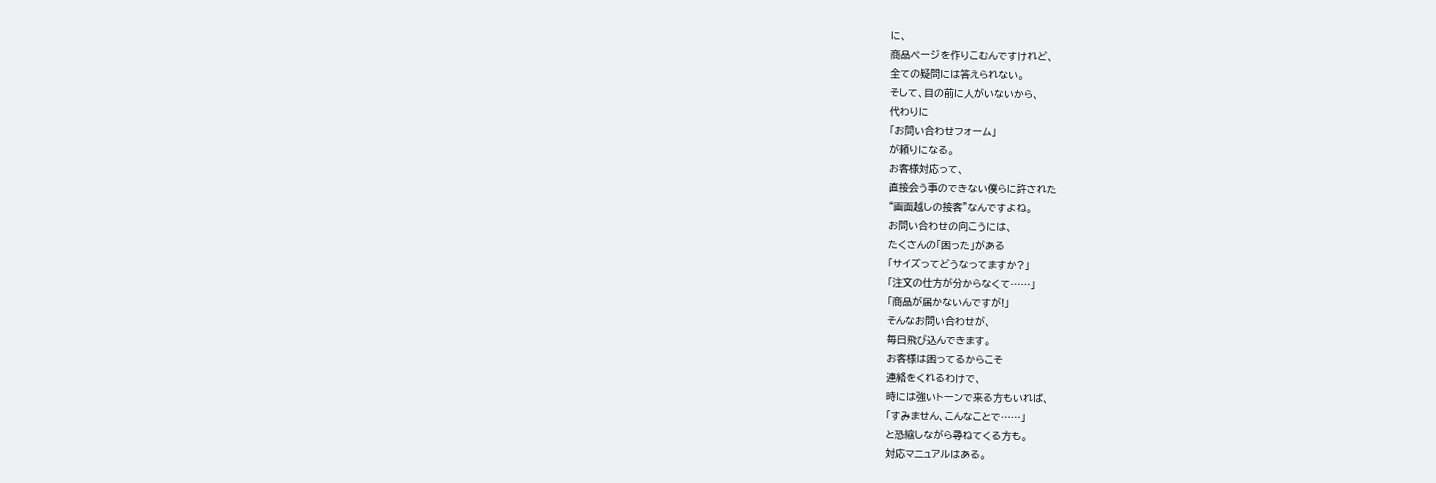に、
商品ページを作りこむんですけれど、
全ての疑問には答えられない。
そして、目の前に人がいないから、
代わりに
「お問い合わせフォーム」
が頼りになる。
お客様対応って、
直接会う事のできない僕らに許された
“画面越しの接客”なんですよね。
お問い合わせの向こうには、
たくさんの「困った」がある
「サイズってどうなってますか?」
「注文の仕方が分からなくて……」
「商品が届かないんですが!」
そんなお問い合わせが、
毎日飛び込んできます。
お客様は困ってるからこそ
連絡をくれるわけで、
時には強いトーンで来る方もいれば、
「すみません、こんなことで……」
と恐縮しながら尋ねてくる方も。
対応マニュアルはある。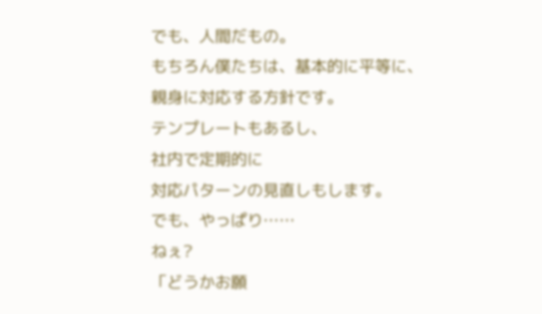でも、人間だもの。
もちろん僕たちは、基本的に平等に、
親身に対応する方針です。
テンプレートもあるし、
社内で定期的に
対応パターンの見直しもします。
でも、やっぱり……
ねぇ?
「どうかお願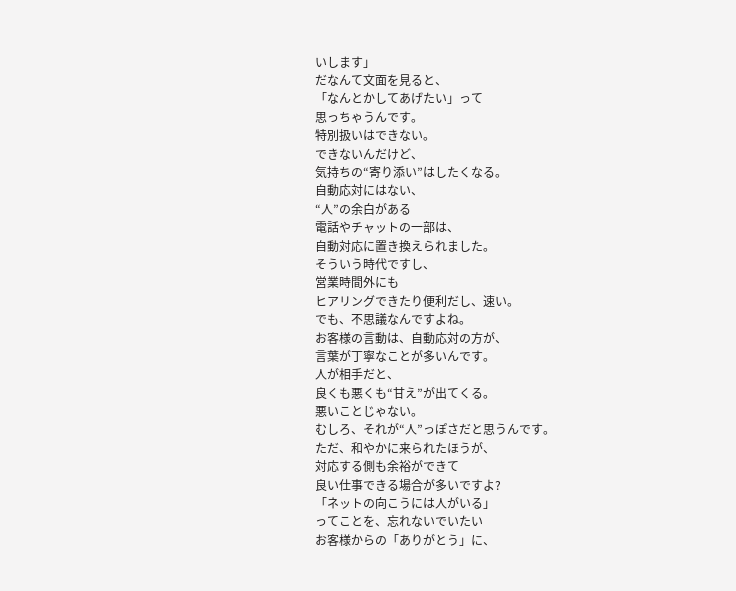いします」
だなんて文面を見ると、
「なんとかしてあげたい」って
思っちゃうんです。
特別扱いはできない。
できないんだけど、
気持ちの“寄り添い”はしたくなる。
自動応対にはない、
“人”の余白がある
電話やチャットの一部は、
自動対応に置き換えられました。
そういう時代ですし、
営業時間外にも
ヒアリングできたり便利だし、速い。
でも、不思議なんですよね。
お客様の言動は、自動応対の方が、
言葉が丁寧なことが多いんです。
人が相手だと、
良くも悪くも“甘え”が出てくる。
悪いことじゃない。
むしろ、それが“人”っぽさだと思うんです。
ただ、和やかに来られたほうが、
対応する側も余裕ができて
良い仕事できる場合が多いですよ?
「ネットの向こうには人がいる」
ってことを、忘れないでいたい
お客様からの「ありがとう」に、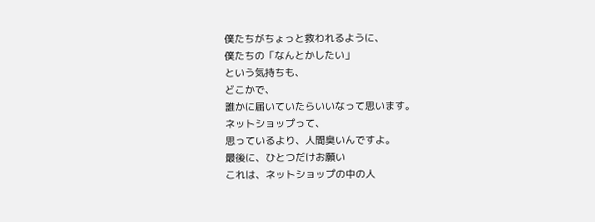僕たちがちょっと救われるように、
僕たちの「なんとかしたい」
という気持ちも、
どこかで、
誰かに届いていたらいいなって思います。
ネットショップって、
思っているより、人間臭いんですよ。
最後に、ひとつだけお願い
これは、ネットショップの中の人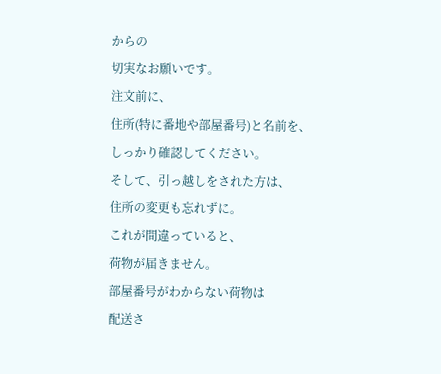からの
切実なお願いです。
注文前に、
住所(特に番地や部屋番号)と名前を、
しっかり確認してください。
そして、引っ越しをされた方は、
住所の変更も忘れずに。
これが間違っていると、
荷物が届きません。
部屋番号がわからない荷物は
配送さ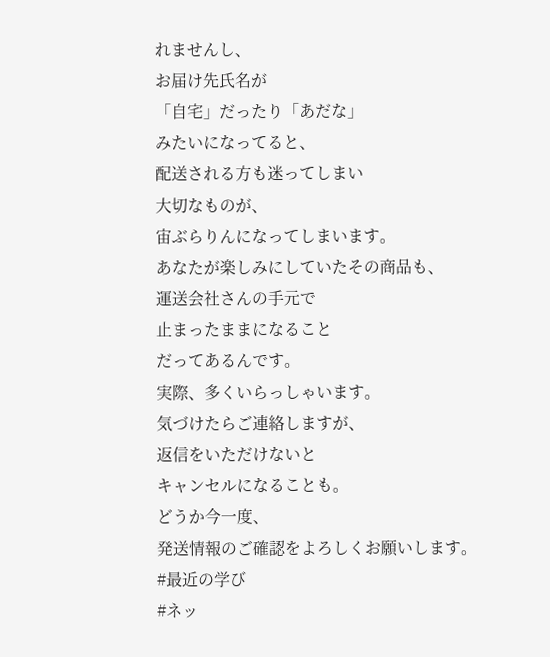れませんし、
お届け先氏名が
「自宅」だったり「あだな」
みたいになってると、
配送される方も迷ってしまい
大切なものが、
宙ぶらりんになってしまいます。
あなたが楽しみにしていたその商品も、
運送会社さんの手元で
止まったままになること
だってあるんです。
実際、多くいらっしゃいます。
気づけたらご連絡しますが、
返信をいただけないと
キャンセルになることも。
どうか今一度、
発送情報のご確認をよろしくお願いします。
#最近の学び
#ネッ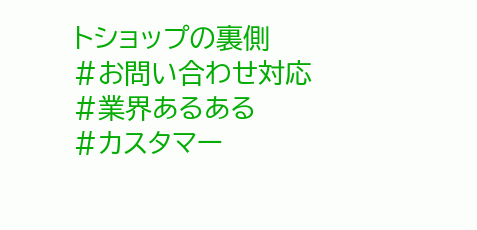トショップの裏側
#お問い合わせ対応
#業界あるある
#カスタマー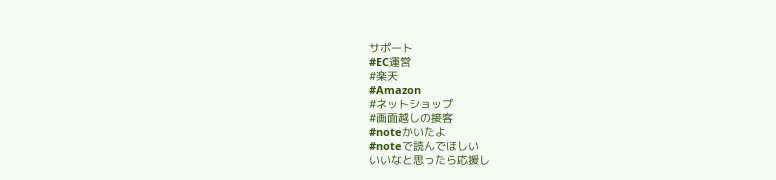サポート
#EC運営
#楽天
#Amazon
#ネットショップ
#画面越しの接客
#noteかいたよ
#noteで読んでほしい
いいなと思ったら応援し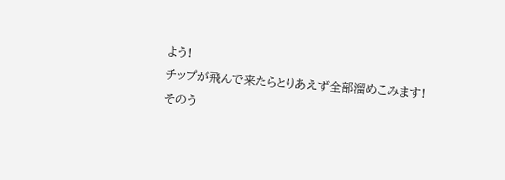よう!
チップが飛んで来たらとりあえず全部溜めこみます!
そのう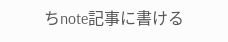ちnote記事に書ける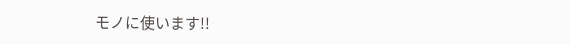モノに使います!!